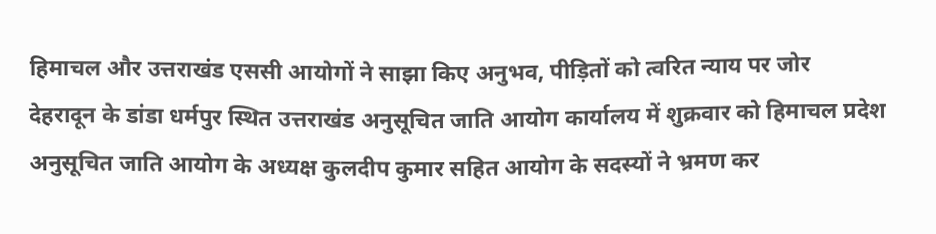हिमाचल और उत्तराखंड एससी आयोगों ने साझा किए अनुभव, पीड़ितों को त्वरित न्याय पर जोर
देहरादून के डांडा धर्मपुर स्थित उत्तराखंड अनुसूचित जाति आयोग कार्यालय में शुक्रवार को हिमाचल प्रदेश अनुसूचित जाति आयोग के अध्यक्ष कुलदीप कुमार सहित आयोग के सदस्यों ने भ्रमण कर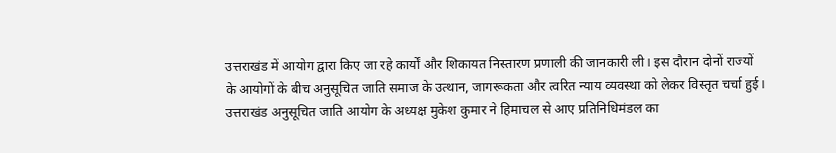उत्तराखंड में आयोग द्वारा किए जा रहे कार्यों और शिकायत निस्तारण प्रणाली की जानकारी ली। इस दौरान दोनों राज्यों के आयोगों के बीच अनुसूचित जाति समाज के उत्थान, जागरूकता और त्वरित न्याय व्यवस्था को लेकर विस्तृत चर्चा हुई।
उत्तराखंड अनुसूचित जाति आयोग के अध्यक्ष मुकेश कुमार ने हिमाचल से आए प्रतिनिधिमंडल का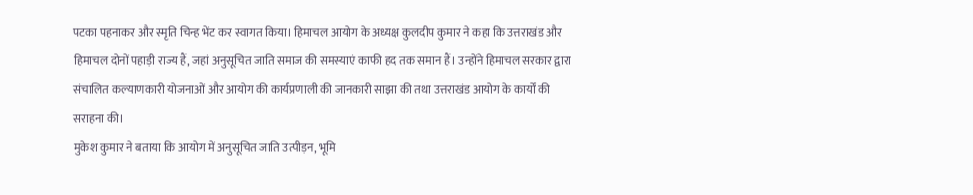पटका पहनाकर और स्मृति चिन्ह भेंट कर स्वागत किया। हिमाचल आयोग के अध्यक्ष कुलदीप कुमार ने कहा कि उत्तराखंड और हिमाचल दोनों पहाड़ी राज्य हैं, जहां अनुसूचित जाति समाज की समस्याएं काफी हद तक समान हैं। उन्होंने हिमाचल सरकार द्वारा संचालित कल्याणकारी योजनाओं और आयोग की कार्यप्रणाली की जानकारी साझा की तथा उत्तराखंड आयोग के कार्यों की सराहना की।
मुकेश कुमार ने बताया कि आयोग में अनुसूचित जाति उत्पीड़न, भूमि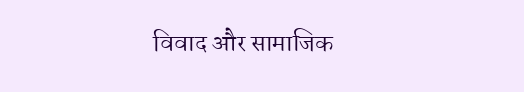विवाद और सामाजिक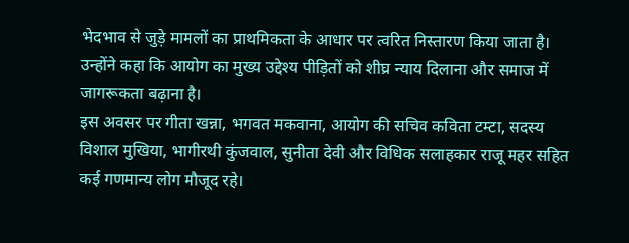भेदभाव से जुड़े मामलों का प्राथमिकता के आधार पर त्वरित निस्तारण किया जाता है। उन्होंने कहा कि आयोग का मुख्य उद्देश्य पीड़ितों को शीघ्र न्याय दिलाना और समाज में जागरूकता बढ़ाना है।
इस अवसर पर गीता खन्ना, भगवत मकवाना, आयोग की सचिव कविता टम्टा, सदस्य विशाल मुखिया, भागीरथी कुंजवाल, सुनीता देवी और विधिक सलाहकार राजू महर सहित कई गणमान्य लोग मौजूद रहे।